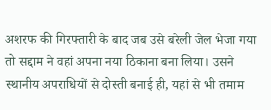अशरफ की गिरफ्तारी के बाद जब उसे बरेली जेल भेजा गया तो सद्दाम ने वहां अपना नया ठिकाना बना लिया। उसने स्थानीय अपराधियों से दोस्ती बनाई ही, यहां से भी तमाम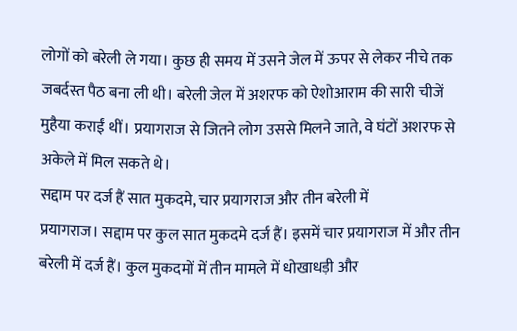लोगों को बरेली ले गया। कुछ ही समय में उसने जेल में ऊपर से लेकर नीचे तक जबर्दस्त पैठ बना ली थी। बरेली जेल में अशरफ को ऐशोआराम की सारी चीजें मुहैया कराईं थीं। प्रयागराज से जितने लोग उससे मिलने जाते, वे घंटों अशरफ से अकेले में मिल सकते थे।
सद्दाम पर दर्ज हैं सात मुकदमे, चार प्रयागराज और तीन बरेली में
प्रयागराज। सद्दाम पर कुल सात मुकदमे दर्ज हैं। इसमें चार प्रयागराज में और तीन बरेली में दर्ज हैं। कुल मुकदमों में तीन मामले में धोखाधड़ी और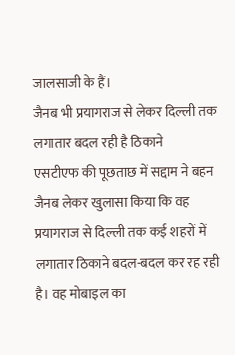जालसाजी के हैं।
जैनब भी प्रयागराज से लेकर दिल्ली तक लगातार बदल रही है ठिकाने
एसटीएफ की पूछताछ में सद्दाम ने बहन जैनब लेकर खुलासा किया कि वह प्रयागराज से दिल्ली तक कई शहरों में लगातार ठिकाने बदल-बदल कर रह रही है। वह मोबाइल का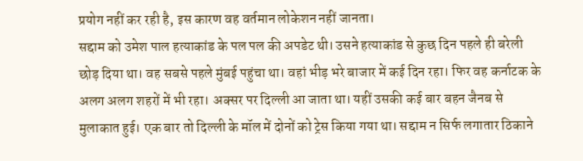प्रयोग नहीं कर रही है, इस कारण वह वर्तमान लोकेशन नहीं जानता।
सद्दाम को उमेश पाल हत्याकांड के पल पल की अपडेट थी। उसने हत्याकांड से कुछ दिन पहले ही बरेली छोड़ दिया था। वह सबसे पहले मुंबई पहुंचा था। वहां भीड़ भरे बाजार में कई दिन रहा। फिर वह कर्नाटक के अलग अलग शहरों में भी रहा। अक्सर पर दिल्ली आ जाता था। यहीं उसकी कई बार बहन जैनब से मुलाकात हुई। एक बार तो दिल्ली के मॉल में दोनों को ट्रेस किया गया था। सद्दाम न सिर्फ लगातार ठिकाने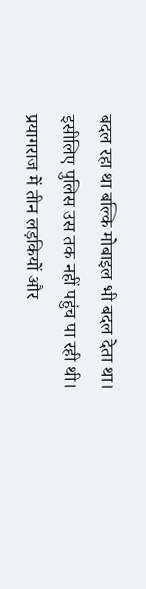बदल रहा था बल्कि मोबाइल भी बदल देता था। इसीलिए पुलिस उस तक नहीं पहुंच पा रही थी।
प्रयागराज में तीन लड़कियों और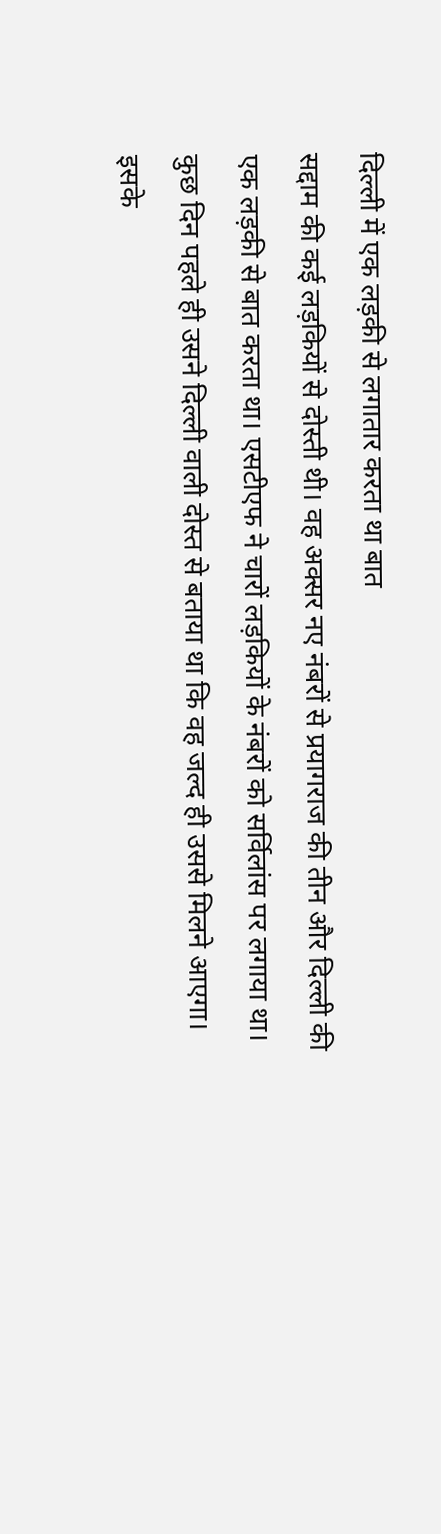दिल्ली में एक लड़की से लगातार करता था बात
सद्दाम की कई लड़कियों से दोस्ती थी। वह अक्सर नए नंबरों से प्रयागराज की तीन और दिल्ली की एक लड़की से बात करता था। एसटीएफ ने चारों लड़कियों के नंबरों को सर्विलांस पर लगाया था। कुछ दिन पहले ही उसने दिल्ली वाली दोस्त से बताया था कि वह जल्द ही उससे मिलने आएगा। इसके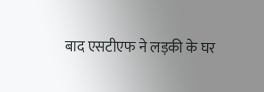बाद एसटीएफ ने लड़की के घर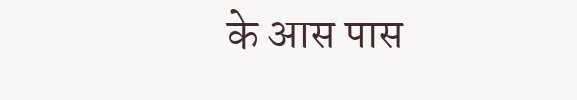के आस पास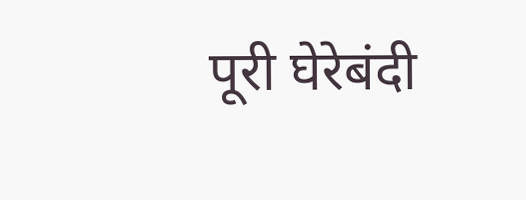पूरी घेरेबंदी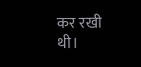कर रखी थी।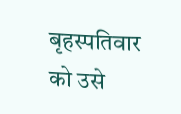बृहस्पतिवार को उसे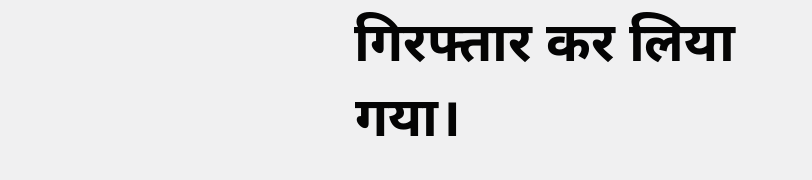गिरफ्तार कर लिया गया।